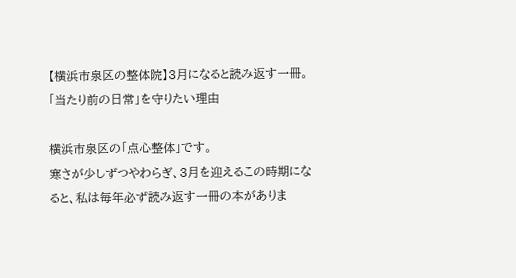【横浜市泉区の整体院】3月になると読み返す一冊。「当たり前の日常」を守りたい理由

横浜市泉区の「点心整体」です。
寒さが少しずつやわらぎ、3月を迎えるこの時期になると、私は毎年必ず読み返す一冊の本がありま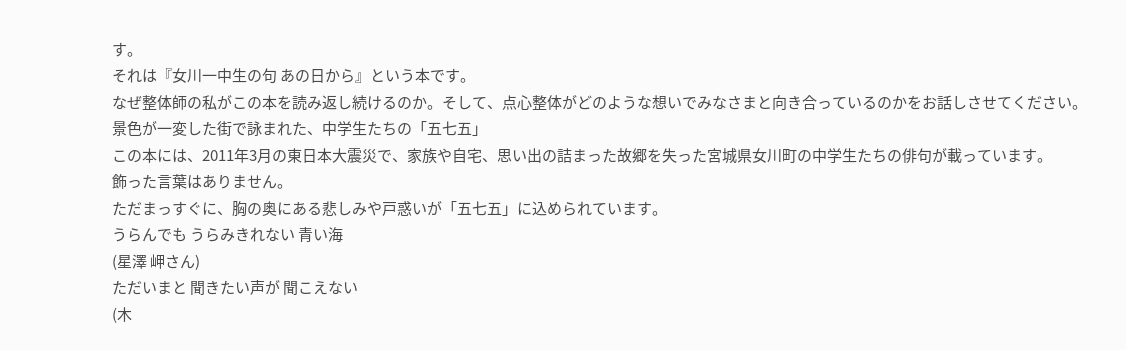す。
それは『女川一中生の句 あの日から』という本です。
なぜ整体師の私がこの本を読み返し続けるのか。そして、点心整体がどのような想いでみなさまと向き合っているのかをお話しさせてください。
景色が一変した街で詠まれた、中学生たちの「五七五」
この本には、2011年3月の東日本大震災で、家族や自宅、思い出の詰まった故郷を失った宮城県女川町の中学生たちの俳句が載っています。
飾った言葉はありません。
ただまっすぐに、胸の奥にある悲しみや戸惑いが「五七五」に込められています。
うらんでも うらみきれない 青い海
(星澤 岬さん)
ただいまと 聞きたい声が 聞こえない
(木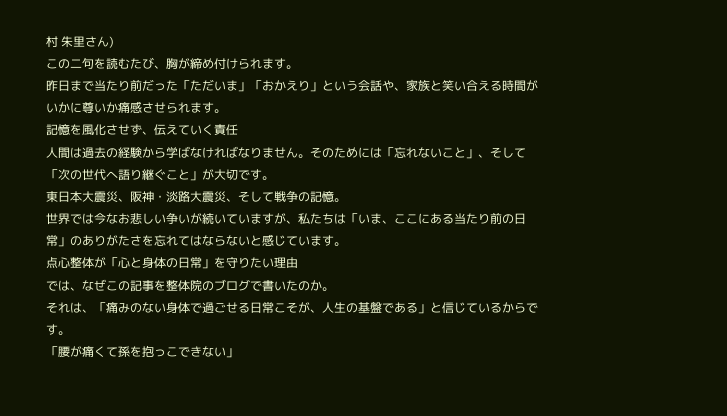村 朱里さん)
この二句を読むたび、胸が締め付けられます。
昨日まで当たり前だった「ただいま」「おかえり」という会話や、家族と笑い合える時間がいかに尊いか痛感させられます。
記憶を風化させず、伝えていく責任
人間は過去の経験から学ばなければなりません。そのためには「忘れないこと」、そして「次の世代へ語り継ぐこと」が大切です。
東日本大震災、阪神・淡路大震災、そして戦争の記憶。
世界では今なお悲しい争いが続いていますが、私たちは「いま、ここにある当たり前の日常」のありがたさを忘れてはならないと感じています。
点心整体が「心と身体の日常」を守りたい理由
では、なぜこの記事を整体院のブログで書いたのか。
それは、「痛みのない身体で過ごせる日常こそが、人生の基盤である」と信じているからです。
「腰が痛くて孫を抱っこできない」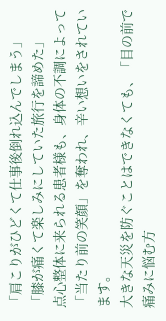「肩こりがひどくて仕事後倒れ込んでしまう」
「膝が痛くて楽しみにしていた旅行を諦めた」
点心整体に来られる患者様も、身体の不調によって「当たり前の笑顔」を奪われ、辛い想いをされています。
大きな天災を防ぐことはできなくても、「目の前で痛みに悩む方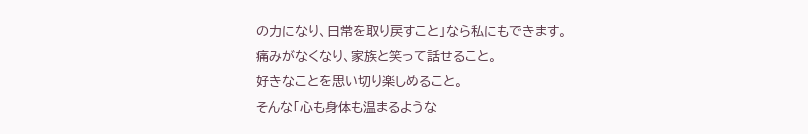の力になり、日常を取り戻すこと」なら私にもできます。
痛みがなくなり、家族と笑って話せること。
好きなことを思い切り楽しめること。
そんな「心も身体も温まるような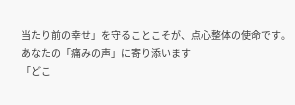当たり前の幸せ」を守ることこそが、点心整体の使命です。
あなたの「痛みの声」に寄り添います
「どこ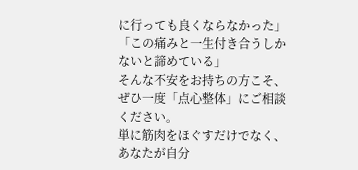に行っても良くならなかった」
「この痛みと一生付き合うしかないと諦めている」
そんな不安をお持ちの方こそ、ぜひ一度「点心整体」にご相談ください。
単に筋肉をほぐすだけでなく、あなたが自分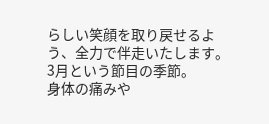らしい笑顔を取り戻せるよう、全力で伴走いたします。
3月という節目の季節。
身体の痛みや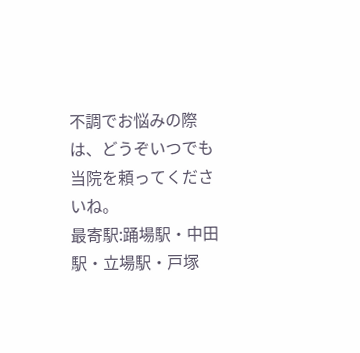不調でお悩みの際は、どうぞいつでも当院を頼ってくださいね。
最寄駅:踊場駅・中田駅・立場駅・戸塚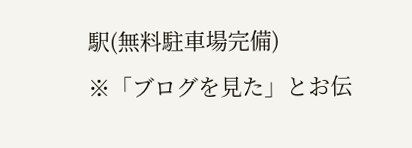駅(無料駐車場完備)
※「ブログを見た」とお伝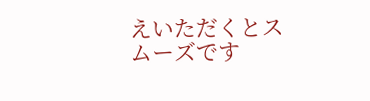えいただくとスムーズです